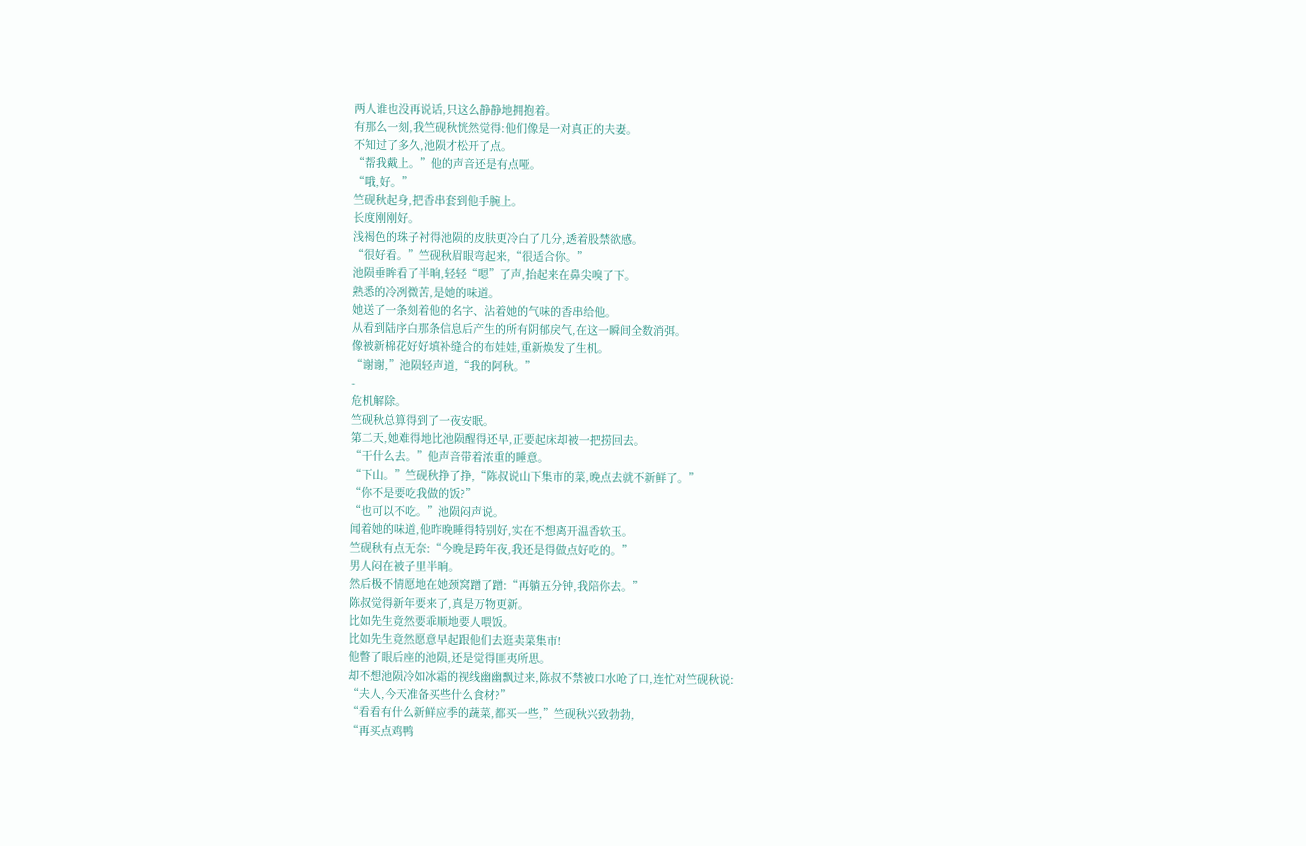两人谁也没再说话,只这么静静地拥抱着。
有那么一刻,我竺砚秋恍然觉得:他们像是一对真正的夫妻。
不知过了多久,池陨才松开了点。
“帮我戴上。”他的声音还是有点哑。
“哦,好。”
竺砚秋起身,把香串套到他手腕上。
长度刚刚好。
浅褐色的珠子衬得池陨的皮肤更冷白了几分,透着股禁欲感。
“很好看。”竺砚秋眉眼弯起来,“很适合你。”
池陨垂眸看了半晌,轻轻“嗯”了声,抬起来在鼻尖嗅了下。
熟悉的冷冽微苦,是她的味道。
她送了一条刻着他的名字、沾着她的气味的香串给他。
从看到陆序白那条信息后产生的所有阴郁戾气,在这一瞬间全数消弭。
像被新棉花好好填补缝合的布娃娃,重新焕发了生机。
“谢谢,”池陨轻声道,“我的阿秋。”
-
危机解除。
竺砚秋总算得到了一夜安眠。
第二天,她难得地比池陨醒得还早,正要起床却被一把捞回去。
“干什么去。”他声音带着浓重的睡意。
“下山。”竺砚秋挣了挣,“陈叔说山下集市的菜,晚点去就不新鲜了。”
“你不是要吃我做的饭?”
“也可以不吃。”池陨闷声说。
闻着她的味道,他昨晚睡得特别好,实在不想离开温香软玉。
竺砚秋有点无奈:“今晚是跨年夜,我还是得做点好吃的。”
男人闷在被子里半晌。
然后极不情愿地在她颈窝蹭了蹭:“再躺五分钟,我陪你去。”
陈叔觉得新年要来了,真是万物更新。
比如先生竟然要乖顺地要人喂饭。
比如先生竟然愿意早起跟他们去逛卖菜集市!
他瞥了眼后座的池陨,还是觉得匪夷所思。
却不想池陨冷如冰霜的视线幽幽飘过来,陈叔不禁被口水呛了口,连忙对竺砚秋说:
“夫人,今天准备买些什么食材?”
“看看有什么新鲜应季的蔬菜,都买一些,”竺砚秋兴致勃勃,
“再买点鸡鸭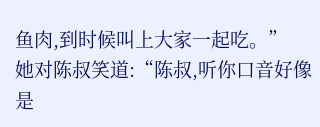鱼肉,到时候叫上大家一起吃。”
她对陈叔笑道:“陈叔,听你口音好像是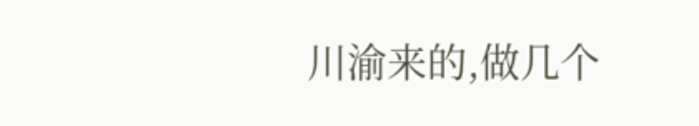川渝来的,做几个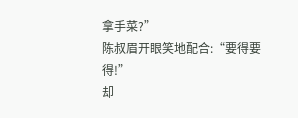拿手菜?”
陈叔眉开眼笑地配合:“要得要得!”
却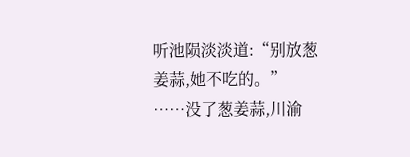听池陨淡淡道:“别放葱姜蒜,她不吃的。”
……没了葱姜蒜,川渝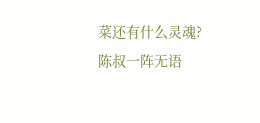菜还有什么灵魂?
陈叔一阵无语